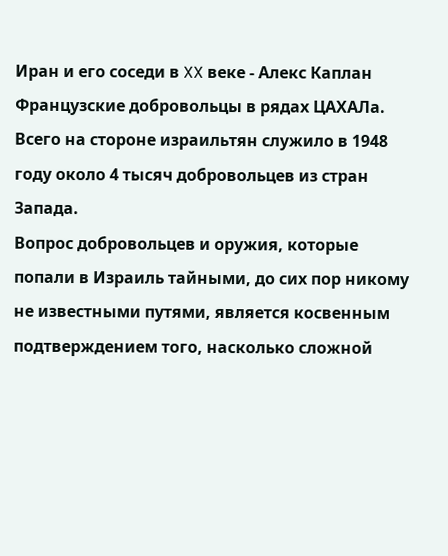Иран и его соседи в XX веке - Алекс Каплан
Французские добровольцы в рядах ЦАХАЛа. Всего на стороне израильтян служило в 1948 году около 4 тысяч добровольцев из стран Запада.
Вопрос добровольцев и оружия, которые попали в Израиль тайными, до сих пор никому не известными путями, является косвенным подтверждением того, насколько сложной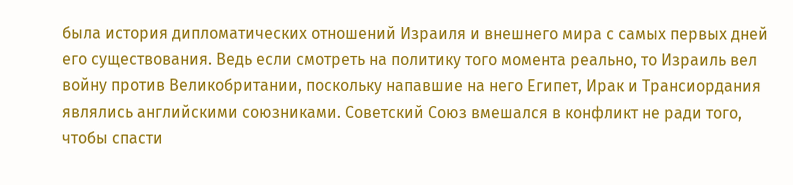была история дипломатических отношений Израиля и внешнего мира с самых первых дней его существования. Ведь если смотреть на политику того момента реально, то Израиль вел войну против Великобритании, поскольку напавшие на него Египет, Ирак и Трансиордания являлись английскими союзниками. Советский Союз вмешался в конфликт не ради того, чтобы спасти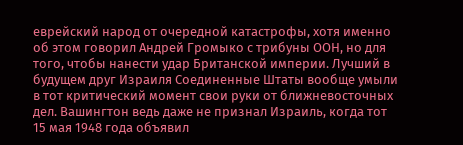еврейский народ от очередной катастрофы, хотя именно об этом говорил Андрей Громыко с трибуны ООН, но для того, чтобы нанести удар Британской империи. Лучший в будущем друг Израиля Соединенные Штаты вообще умыли в тот критический момент свои руки от ближневосточных дел. Вашингтон ведь даже не признал Израиль, когда тот 15 мая 1948 года объявил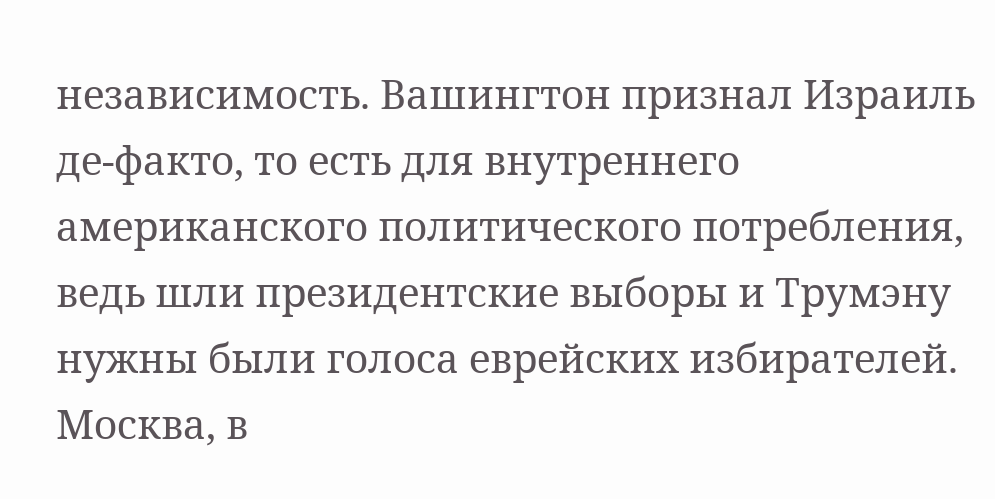независимость. Вашингтон признал Израиль де-факто, то есть для внутреннего американского политического потребления, ведь шли президентские выборы и Трумэну нужны были голоса еврейских избирателей. Москва, в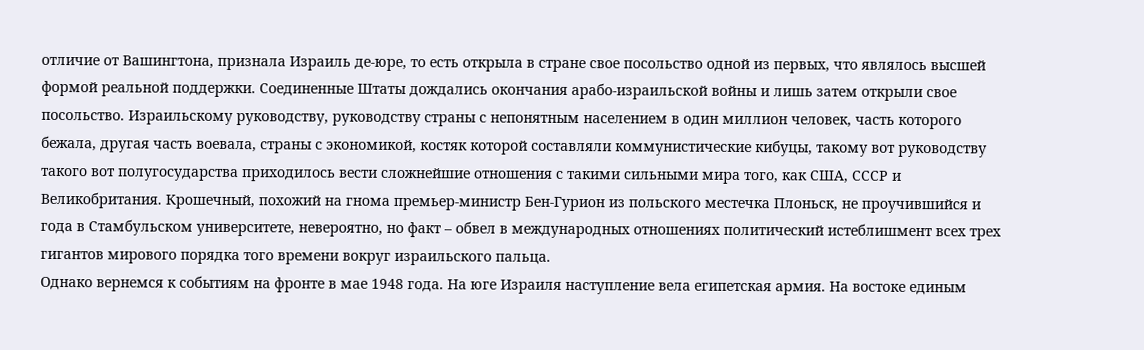отличие от Вашингтона, признала Израиль де-юре, то есть открыла в стране свое посольство одной из первых, что являлось высшей формой реальной поддержки. Соединенные Штаты дождались окончания арабо-израильской войны и лишь затем открыли свое посольство. Израильскому руководству, руководству страны с непонятным населением в один миллион человек, часть которого бежала, другая часть воевала, страны с экономикой, костяк которой составляли коммунистические кибуцы, такому вот руководству такого вот полугосударства приходилось вести сложнейшие отношения с такими сильными мира того, как США, СССР и Великобритания. Крошечный, похожий на гнома премьер-министр Бен-Гурион из польского местечка Плоньск, не проучившийся и года в Стамбульском университете, невероятно, но факт – обвел в международных отношениях политический истеблишмент всех трех гигантов мирового порядка того времени вокруг израильского пальца.
Однако вернемся к событиям на фронте в мае 1948 года. На юге Израиля наступление вела египетская армия. На востоке единым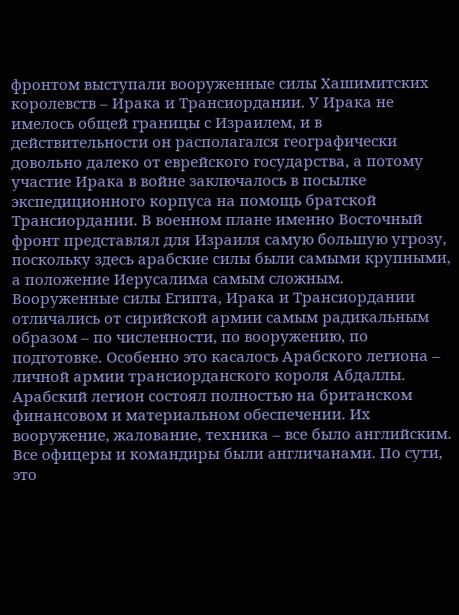фронтом выступали вооруженные силы Хашимитских королевств – Ирака и Трансиордании. У Ирака не имелось общей границы с Израилем, и в действительности он располагался географически довольно далеко от еврейского государства, а потому участие Ирака в войне заключалось в посылке экспедиционного корпуса на помощь братской Трансиордании. В военном плане именно Восточный фронт представлял для Израиля самую большую угрозу, поскольку здесь арабские силы были самыми крупными, а положение Иерусалима самым сложным. Вооруженные силы Египта, Ирака и Трансиордании отличались от сирийской армии самым радикальным образом – по численности, по вооружению, по подготовке. Особенно это касалось Арабского легиона – личной армии трансиорданского короля Абдаллы. Арабский легион состоял полностью на британском финансовом и материальном обеспечении. Их вооружение, жалование, техника – все было английским. Все офицеры и командиры были англичанами. По сути, это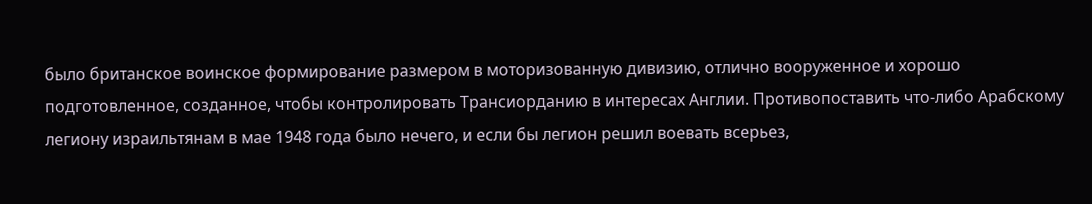было британское воинское формирование размером в моторизованную дивизию, отлично вооруженное и хорошо подготовленное, созданное, чтобы контролировать Трансиорданию в интересах Англии. Противопоставить что-либо Арабскому легиону израильтянам в мае 1948 года было нечего, и если бы легион решил воевать всерьез,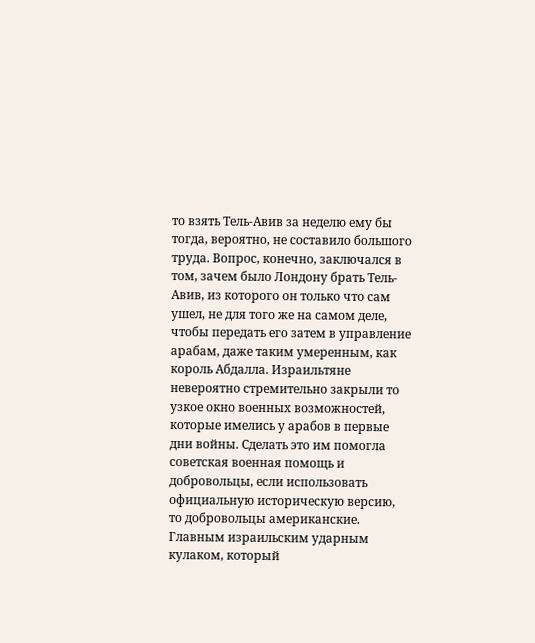то взять Тель-Авив за неделю ему бы тогда, вероятно, не составило большого труда. Вопрос, конечно, заключался в том, зачем было Лондону брать Тель-Авив, из которого он только что сам ушел, не для того же на самом деле, чтобы передать его затем в управление арабам, даже таким умеренным, как король Абдалла. Израильтяне невероятно стремительно закрыли то узкое окно военных возможностей, которые имелись у арабов в первые дни войны. Сделать это им помогла советская военная помощь и добровольцы, если использовать официальную историческую версию, то добровольцы американские. Главным израильским ударным кулаком, который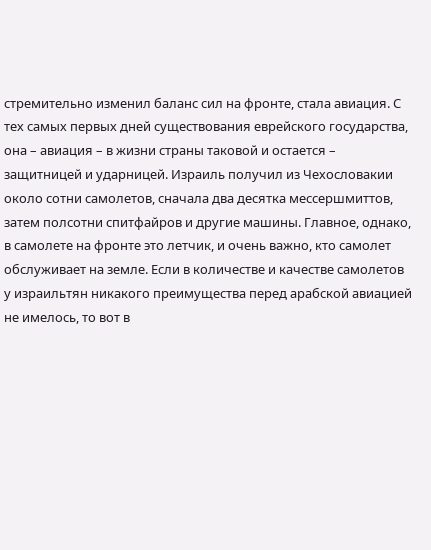стремительно изменил баланс сил на фронте, стала авиация. С тех самых первых дней существования еврейского государства, она – авиация – в жизни страны таковой и остается – защитницей и ударницей. Израиль получил из Чехословакии около сотни самолетов, сначала два десятка мессершмиттов, затем полсотни спитфайров и другие машины. Главное, однако, в самолете на фронте это летчик, и очень важно, кто самолет обслуживает на земле. Если в количестве и качестве самолетов у израильтян никакого преимущества перед арабской авиацией не имелось, то вот в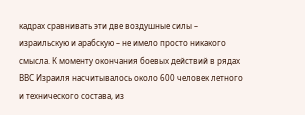кадрах сравнивать эти две воздушные силы – израильскую и арабскую – не имело просто никакого смысла. К моменту окончания боевых действий в рядах ВВС Израиля насчитывалось около 600 человек летного и технического состава, из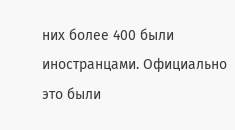них более 400 были иностранцами. Официально это были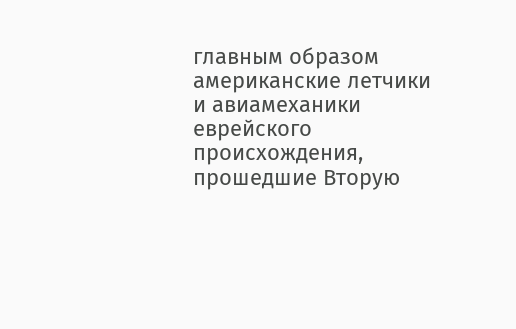главным образом американские летчики и авиамеханики еврейского происхождения, прошедшие Вторую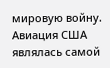мировую войну. Авиация США являлась самой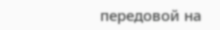передовой на